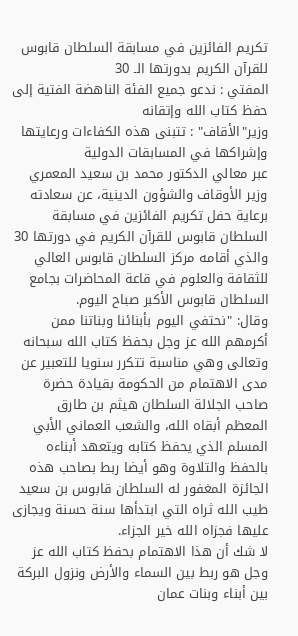تكريم الفائزين في مسابقة السلطان قابوس للقرآن الكريم بدورتها الـ 30
المفتي : ندعو جميع الفئة الناهضة الفتية إلى حفظ كتاب الله وإتقانه
وزير"الأقاف" : تتبنى هذه الكفاءات ورعايتها وإشراكها في المسابقات الدولية
عبر معالي الدكتور محمد بن سعيد المعمري وزير الأوقاف والشؤون الدينية، عن سعادته برعاية حفل تكريم الفائزين في مسابقة السلطان قابوس للقرآن الكريم في دورتها 30 والذي أقامه مركز السلطان قابوس العالي للثقافة والعلوم في قاعة المحاضرات بجامع السلطان قابوس الأكبر صباح اليوم.
وقال: "نحتفي اليوم بأبنائنا وبناتنا ممن أكرمهم الله عز وجل بحفظ كتاب الله سبحانه وتعالى وهي مناسبة تتكرر سنويا للتعبير عن مدى الاهتمام من الحكومة بقيادة حضرة صاحب الجلالة السلطان هيثم بن طارق المعظم أبقاه الله، والشعب العماني الأبي المسلم الذي يحفظ كتابه ويتعهد أبناءه بالحفظ والتلاوة وهو أيضا ربط بصاحب هذه الجائزة المغفور له السلطان قابوس بن سعيد طيب الله ثراه التي ابتدأها سنة حسنة ويجازى عليها فجزاه الله خير الجزاء.
لا شك أن هذا الاهتمام بحفظ كتاب الله عز وجل هو ربط بين السماء والأرض ونزول البركة بين أبناء وبنات عمان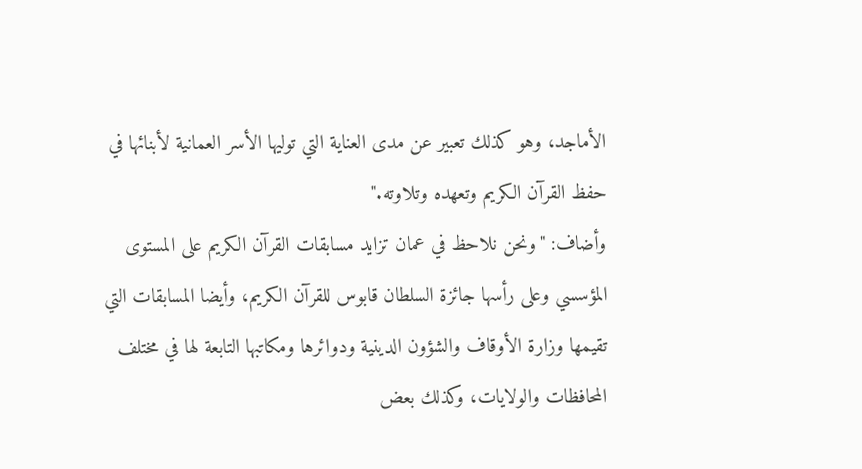الأماجد، وهو كذلك تعبير عن مدى العناية التي توليها الأسر العمانية لأبنائها في حفظ القرآن الكريم وتعهده وتلاوته."
وأضاف: "ونحن نلاحظ في عمان تزايد مسابقات القرآن الكريم على المستوى المؤسسي وعلى رأسها جائزة السلطان قابوس للقرآن الكريم، وأيضا المسابقات التي تقيمها وزارة الأوقاف والشؤون الدينية ودوائرها ومكاتبها التابعة لها في مختلف المحافظات والولايات، وكذلك بعض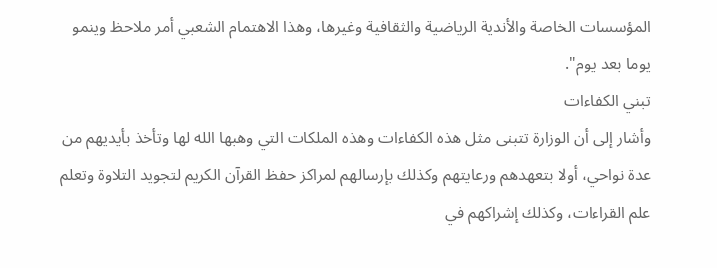المؤسسات الخاصة والأندية الرياضية والثقافية وغيرها، وهذا الاهتمام الشعبي أمر ملاحظ وينمو يوما بعد يوم".
تبني الكفاءات
وأشار إلى أن الوزارة تتبنى مثل هذه الكفاءات وهذه الملكات التي وهبها الله لها وتأخذ بأيديهم من عدة نواحي، أولا بتعهدهم ورعايتهم وكذلك بإرسالهم لمراكز حفظ القرآن الكريم لتجويد التلاوة وتعلم علم القراءات، وكذلك إشراكهم في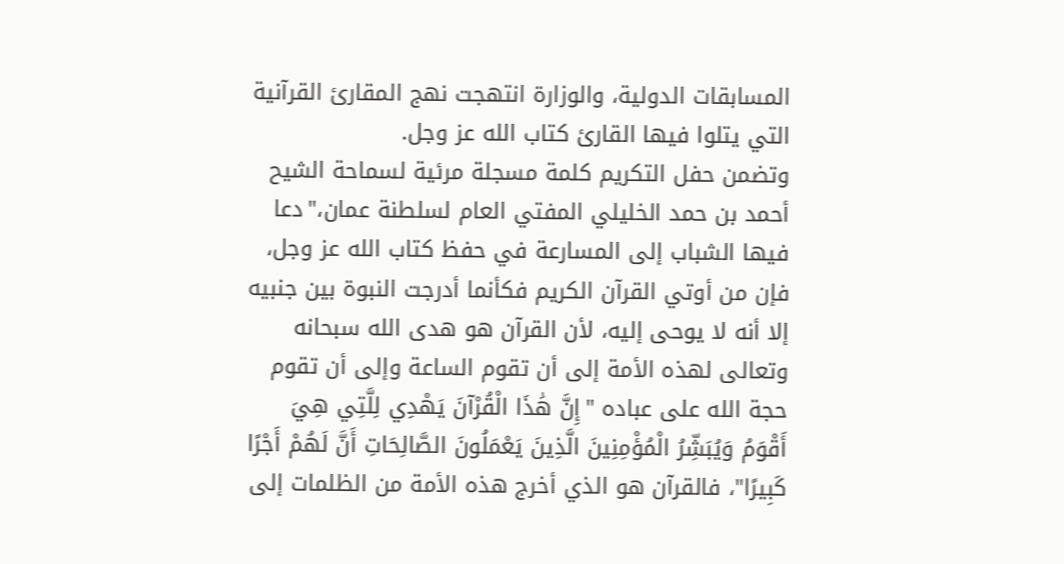المسابقات الدولية، والوزارة انتهجت نهج المقارئ القرآنية التي يتلوا فيها القارئ كتاب الله عز وجل.
وتضمن حفل التكريم كلمة مسجلة مرئية لسماحة الشيح أحمد بن حمد الخليلي المفتي العام لسلطنة عمان،"دعا فيها الشباب إلى المسارعة في حفظ كتاب الله عز وجل، فإن من أوتي القرآن الكريم فكأنما أدرجت النبوة بين جنبيه إلا أنه لا يوحى إليه، لأن القرآن هو هدى الله سبحانه وتعالى لهذه الأمة إلى أن تقوم الساعة وإلى أن تقوم حجة الله على عباده "إِنَّ هَٰذَا الْقُرْآنَ يَهْدِي لِلَّتِي هِيَ أَقْوَمُ وَيُبَشِّرُ الْمُؤْمِنِينَ الَّذِينَ يَعْمَلُونَ الصَّالِحَاتِ أَنَّ لَهُمْ أَجْرًا كَبِيرًا"، فالقرآن هو الذي أخرج هذه الأمة من الظلمات إلى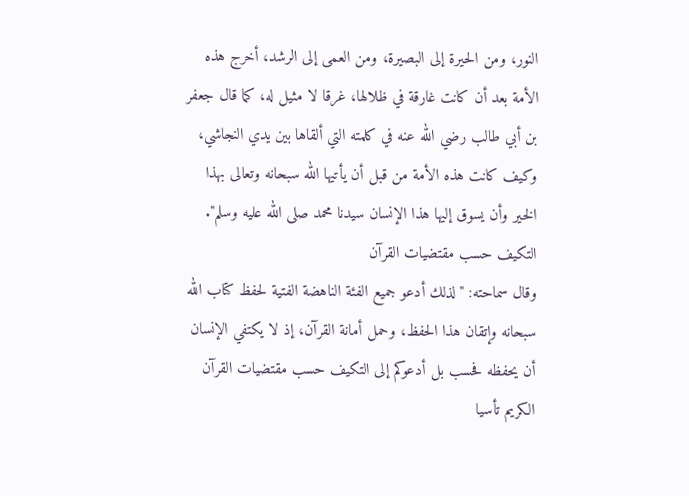النور، ومن الحيرة إلى البصيرة، ومن العمى إلى الرشد، أخرج هذه الأمة بعد أن كانت غارقة في ظلالها، غرقا لا مثيل له، كما قال جعفر بن أبي طالب رضي الله عنه في كلمته التي ألقاها بين يدي النجاشي، وكيف كانت هذه الأمة من قبل أن يأتيها الله سبحانه وتعالى بهذا الخير وأن يسوق إليها هذا الإنسان سيدنا محمد صلى الله عليه وسلم".
التكيف حسب مقتضيات القرآن
وقال سماحته: "لذلك أدعو جميع الفئة الناهضة الفتية لحفظ كتاب الله سبحانه وإتقان هذا الحفظ، وحمل أمانة القرآن، إذ لا يكتفي الإنسان أن يحفظه فحسب بل أدعوكم إلى التكيف حسب مقتضيات القرآن الكريم تأسيا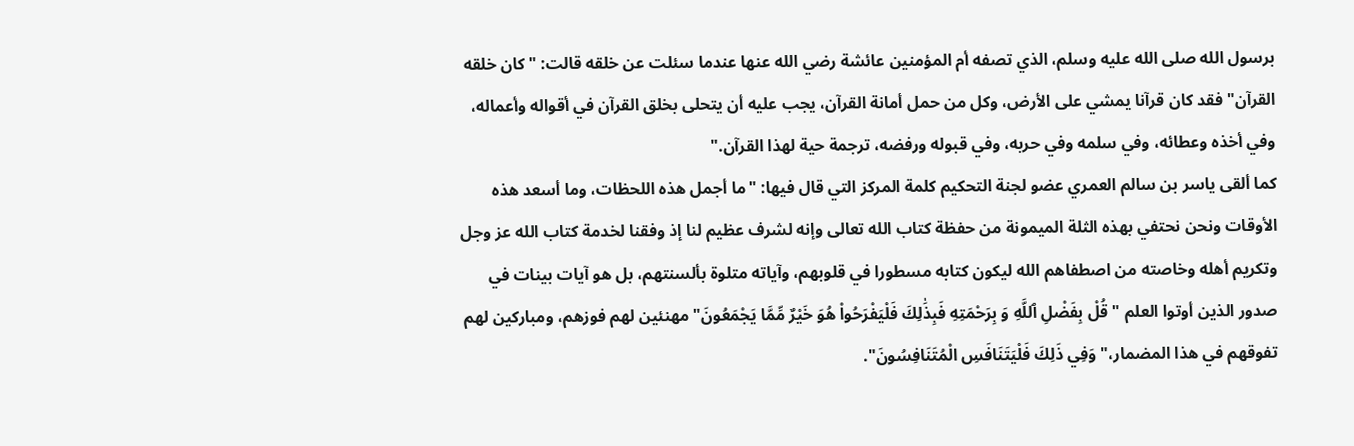برسول الله صلى الله عليه وسلم، الذي تصفه أم المؤمنين عائشة رضي الله عنها عندما سئلت عن خلقه قالت: "كان خلقه القرآن" فقد كان قرآنا يمشي على الأرض، وكل من حمل أمانة القرآن، يجب عليه أن يتحلى بخلق القرآن في أقواله وأعماله، وفي أخذه وعطائه، وفي سلمه وفي حربه، وفي قبوله ورفضه، ترجمة حية لهذا القرآن."
كما ألقى ياسر بن سالم العمري عضو لجنة التحكيم كلمة المركز التي قال فيها: "ما أجمل هذه اللحظات، وما أسعد هذه الأوقات ونحن نحتفي بهذه الثلة الميمونة من حفظة كتاب الله تعالى وإنه لشرف عظيم لنا إذ وفقنا لخدمة كتاب الله عز وجل وتكريم أهله وخاصته من اصطفاهم الله ليكون كتابه مسطورا في قلوبهم، وآياته متلوة بألسنتهم، بل هو آيات بينات في صدور الذين أوتوا العلم " قُلْ بِفَضْلِ ٱللَّهِ وَ بِرَحْمَتِهِ فَبِذَٰلِكَ فَلْيَفْرَحُواْ هُوَ خَيْرٌ مِّمَّا يَجْمَعُونَ" مهنئين لهم فوزهم، ومباركين لهم تفوقهم في هذا المضمار،" وَفِي ذَلِكَ فَلْيَتَنَافَسِ الْمُتَنَافِسُونَ".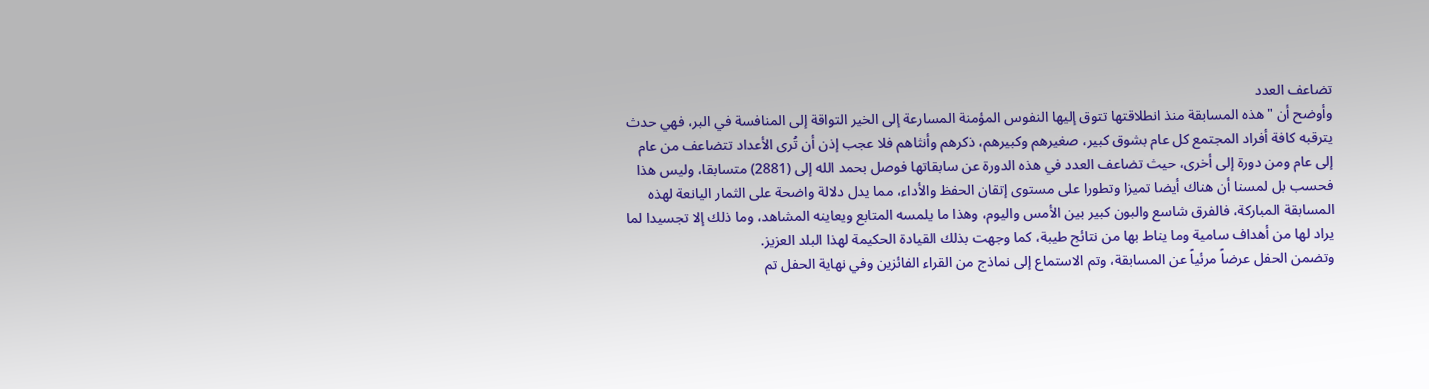تضاعف العدد
وأوضح أن "هذه المسابقة منذ انطلاقتها تتوق إليها النفوس المؤمنة المسارعة إلى الخير التواقة إلى المنافسة في البر، فهي حدث يترقبه كافة أفراد المجتمع كل عام بشوق كبير، صغيرهم وكبيرهم، ذكرهم وأنثاهم فلا عجب إذن أن تُرى الأعداد تتضاعف من عام إلى عام ومن دورة إلى أخرى، حيث تضاعف العدد في هذه الدورة عن سابقاتها فوصل بحمد الله إلى (2881) متسابقا، وليس هذا فحسب بل لمسنا أن هناك أيضا تميزا وتطورا على مستوى إتقان الحفظ والأداء، مما يدل دلالة واضحة على الثمار اليانعة لهذه المسابقة المباركة، فالفرق شاسع والبون كبير بين الأمس واليوم، وهذا ما يلمسه المتابع ويعاينه المشاهد، وما ذلك إلا تجسيدا لما يراد لها من أهداف سامية وما يناط بها من نتائج طيبة، كما وجهت بذلك القيادة الحكيمة لهذا البلد العزيز.
وتضمن الحفل عرضاً مرئياً عن المسابقة، وتم الاستماع إلى نماذج من القراء الفائزين وفي نهاية الحفل تم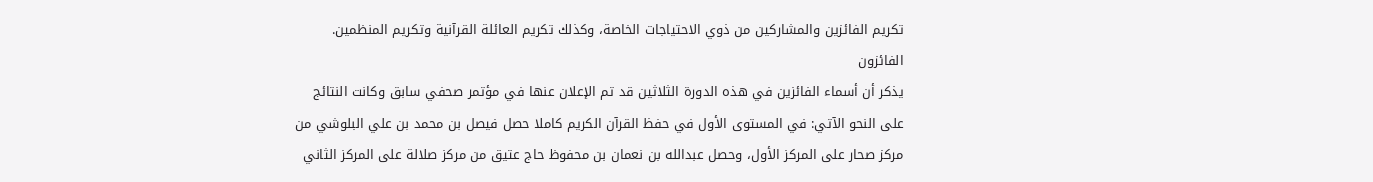تكريم الفائزين والمشاركين من ذوي الاحتياجات الخاصة، وكذلك تكريم العائلة القرآنية وتكريم المنظمين.
الفائزون
يذكر أن أسماء الفائزين في هذه الدورة الثلاثين قد تم الإعلان عنها في مؤتمر صحفي سابق وكانت النتائج على النحو الآتي: في المستوى الأول في حفظ القرآن الكريم كاملا حصل فيصل بن محمد بن علي البلوشي من مركز صحار على المركز الأول، وحصل عبدالله بن نعمان بن محفوظ حاج عتيق من مركز صلالة على المركز الثاني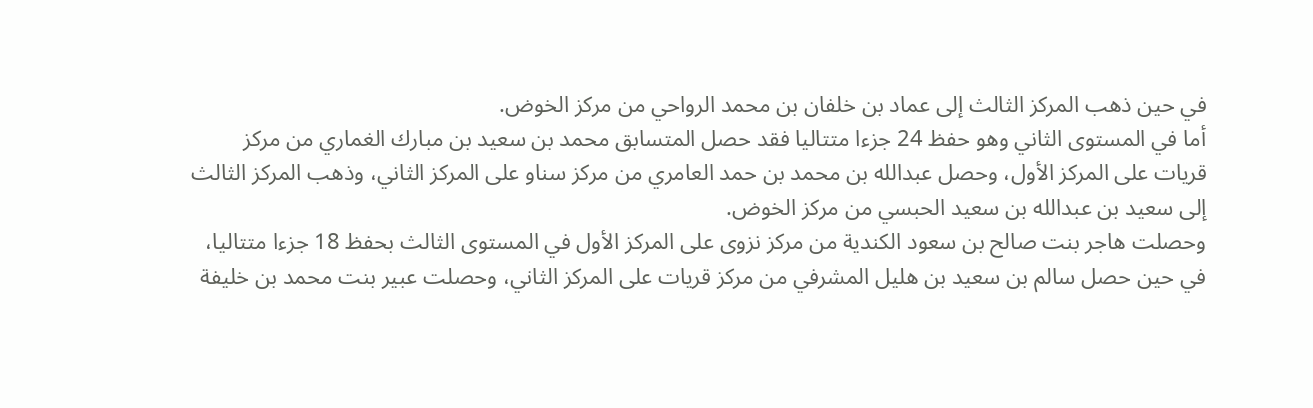في حين ذهب المركز الثالث إلى عماد بن خلفان بن محمد الرواحي من مركز الخوض.
أما في المستوى الثاني وهو حفظ 24 جزءا متتاليا فقد حصل المتسابق محمد بن سعيد بن مبارك الغماري من مركز قريات على المركز الأول، وحصل عبدالله بن محمد بن حمد العامري من مركز سناو على المركز الثاني، وذهب المركز الثالث إلى سعيد بن عبدالله بن سعيد الحبسي من مركز الخوض.
وحصلت هاجر بنت صالح بن سعود الكندية من مركز نزوى على المركز الأول في المستوى الثالث بحفظ 18 جزءا متتاليا، في حين حصل سالم بن سعيد بن هليل المشرفي من مركز قريات على المركز الثاني، وحصلت عبير بنت محمد بن خليفة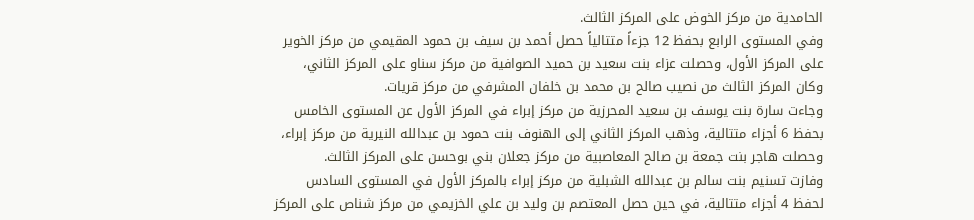الحامدية من مركز الخوض على المركز الثالث.
وفي المستوى الرابع بحفظ 12 جزءاً متتالياً حصل أحمد بن سيف بن حمود المقيمي من مركز الخوير على المركز الأول، وحصلت عزاء بنت سعيد بن حميد الصوافية من مركز سناو على المركز الثاني، وكان المركز الثالث من نصيب صالح بن محمد بن خلفان المشرفي من مركز قريات.
وجاءت سارة بنت يوسف بن سعيد المحرزية من مركز إبراء في المركز الأول عن المستوى الخامس بحفظ 6 أجزاء متتالية، وذهب المركز الثاني إلى الهنوف بنت حمود بن عبدالله النيرية من مركز إبراء، وحصلت هاجر بنت جمعة بن صالح المعاصبية من مركز جعلان بني بوحسن على المركز الثالث.
وفازت تسنيم بنت سالم بن عبدالله الشبلية من مركز إبراء بالمركز الأول في المستوى السادس لحفظ 4 أجزاء متتالية، في حين حصل المعتصم بن وليد بن علي الخزيمي من مركز شناص على المركز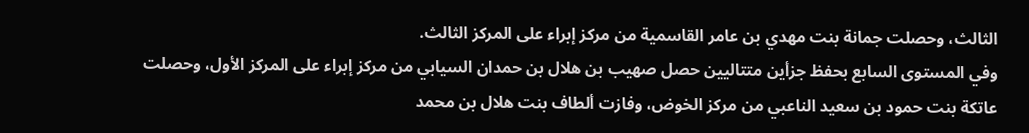الثالث، وحصلت جمانة بنت مهدي بن عامر القاسمية من مركز إبراء على المركز الثالث.
وفي المستوى السابع بحفظ جزأين متتاليين حصل صهيب بن هلال بن حمدان السيابي من مركز إبراء على المركز الأول، وحصلت عاتكة بنت حمود بن سعيد الناعبي من مركز الخوض، وفازت ألطاف بنت هلال بن محمد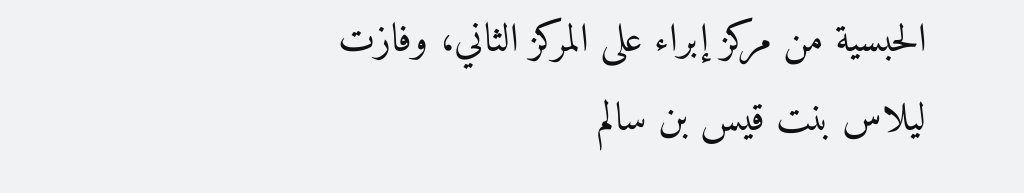الحبسية من مركز إبراء على المركز الثاني، وفازت ليلاس بنت قيس بن سالم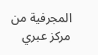المجرفية من مركز عبري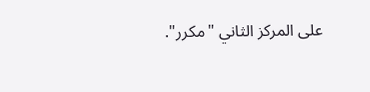على المركز الثاني "مكرر".